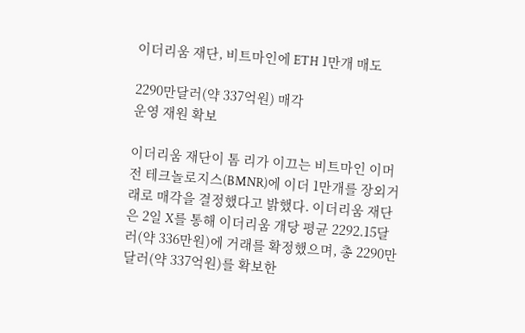이더리움 재단, 비트마인에 ETH 1만개 매도

2290만달러(약 337억원) 매각
운영 재원 확보

이더리움 재단이 톰 리가 이끄는 비트마인 이머전 테크놀로지스(BMNR)에 이더 1만개를 장외거래로 매각을 결정했다고 밝했다. 이더리움 재단은 2일 X를 통해 이더리움 개당 평균 2292.15달러(약 336만원)에 거래를 확정했으며, 총 2290만달러(약 337억원)를 확보한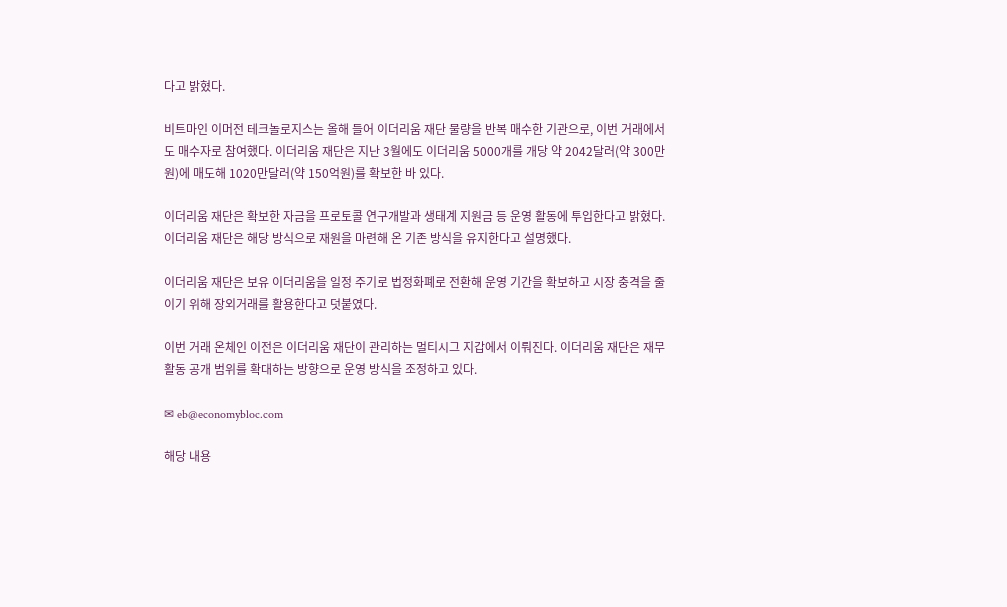다고 밝혔다.

비트마인 이머전 테크놀로지스는 올해 들어 이더리움 재단 물량을 반복 매수한 기관으로, 이번 거래에서도 매수자로 참여했다. 이더리움 재단은 지난 3월에도 이더리움 5000개를 개당 약 2042달러(약 300만원)에 매도해 1020만달러(약 150억원)를 확보한 바 있다.

이더리움 재단은 확보한 자금을 프로토콜 연구개발과 생태계 지원금 등 운영 활동에 투입한다고 밝혔다. 이더리움 재단은 해당 방식으로 재원을 마련해 온 기존 방식을 유지한다고 설명했다.

이더리움 재단은 보유 이더리움을 일정 주기로 법정화폐로 전환해 운영 기간을 확보하고 시장 충격을 줄이기 위해 장외거래를 활용한다고 덧붙였다.

이번 거래 온체인 이전은 이더리움 재단이 관리하는 멀티시그 지갑에서 이뤄진다. 이더리움 재단은 재무 활동 공개 범위를 확대하는 방향으로 운영 방식을 조정하고 있다.

✉ eb@economybloc.com

해당 내용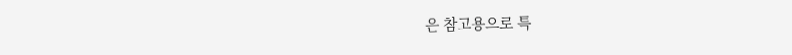은 참고용으로 특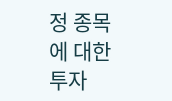정 종목에 대한 투자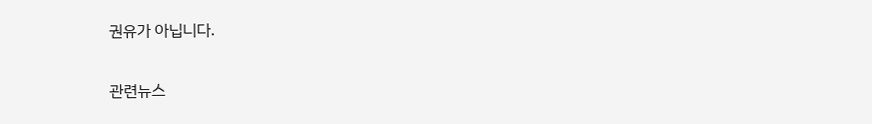권유가 아닙니다.

관련뉴스